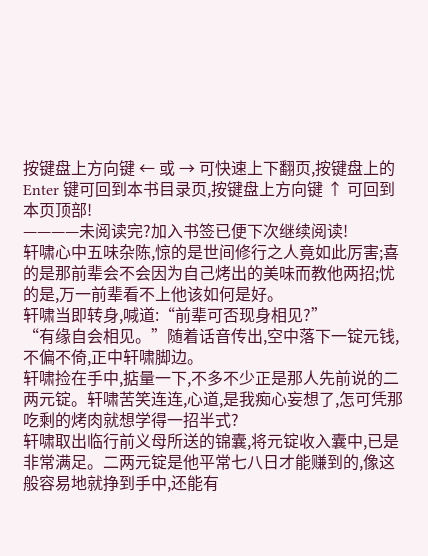按键盘上方向键 ← 或 → 可快速上下翻页,按键盘上的 Enter 键可回到本书目录页,按键盘上方向键 ↑ 可回到本页顶部!
————未阅读完?加入书签已便下次继续阅读!
轩啸心中五味杂陈,惊的是世间修行之人竟如此厉害;喜的是那前辈会不会因为自己烤出的美味而教他两招;忧的是,万一前辈看不上他该如何是好。
轩啸当即转身,喊道:“前辈可否现身相见?”
“有缘自会相见。”随着话音传出,空中落下一锭元钱,不偏不倚,正中轩啸脚边。
轩啸捡在手中,掂量一下,不多不少正是那人先前说的二两元锭。轩啸苦笑连连,心道,是我痴心妄想了,怎可凭那吃剩的烤肉就想学得一招半式?
轩啸取出临行前义母所送的锦囊,将元锭收入囊中,已是非常满足。二两元锭是他平常七八日才能赚到的,像这般容易地就挣到手中,还能有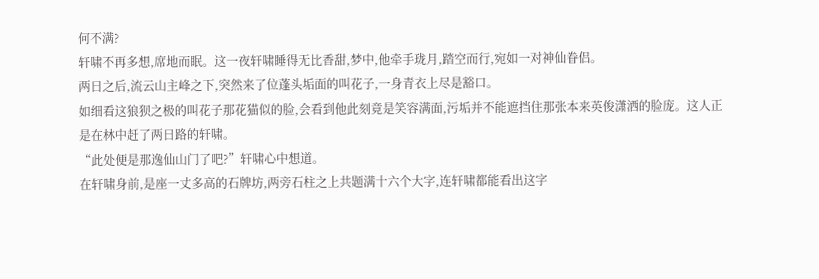何不满?
轩啸不再多想,席地而眠。这一夜轩啸睡得无比香甜,梦中,他牵手珑月,踏空而行,宛如一对神仙眷侣。
两日之后,流云山主峰之下,突然来了位蓬头垢面的叫花子,一身青衣上尽是豁口。
如细看这狼狈之极的叫花子那花猫似的脸,会看到他此刻竟是笑容满面,污垢并不能遮挡住那张本来英俊潇洒的脸庞。这人正是在林中赶了两日路的轩啸。
“此处便是那逸仙山门了吧?”轩啸心中想道。
在轩啸身前,是座一丈多高的石牌坊,两旁石柱之上共题满十六个大字,连轩啸都能看出这字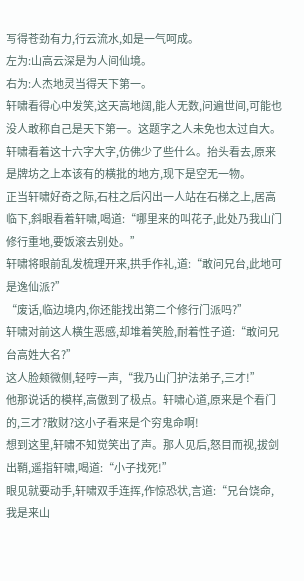写得苍劲有力,行云流水,如是一气呵成。
左为:山高云深是为人间仙境。
右为:人杰地灵当得天下第一。
轩啸看得心中发笑,这天高地阔,能人无数,问遍世间,可能也没人敢称自己是天下第一。这题字之人未免也太过自大。
轩啸看着这十六字大字,仿佛少了些什么。抬头看去,原来是牌坊之上本该有的横批的地方,现下是空无一物。
正当轩啸好奇之际,石柱之后闪出一人站在石梯之上,居高临下,斜眼看着轩啸,喝道:“哪里来的叫花子,此处乃我山门修行重地,要饭滚去别处。”
轩啸将眼前乱发梳理开来,拱手作礼,道:“敢问兄台,此地可是逸仙派?”
“废话,临边境内,你还能找出第二个修行门派吗?”
轩啸对前这人横生恶感,却堆着笑脸,耐着性子道:“敢问兄台高姓大名?”
这人脸颊微侧,轻哼一声,“我乃山门护法弟子,三才!”
他那说话的模样,高傲到了极点。轩啸心道,原来是个看门的,三才?散财?这小子看来是个穷鬼命啊!
想到这里,轩啸不知觉笑出了声。那人见后,怒目而视,拔剑出鞘,遥指轩啸,喝道:“小子找死!”
眼见就要动手,轩啸双手连挥,作惊恐状,言道:“兄台饶命,我是来山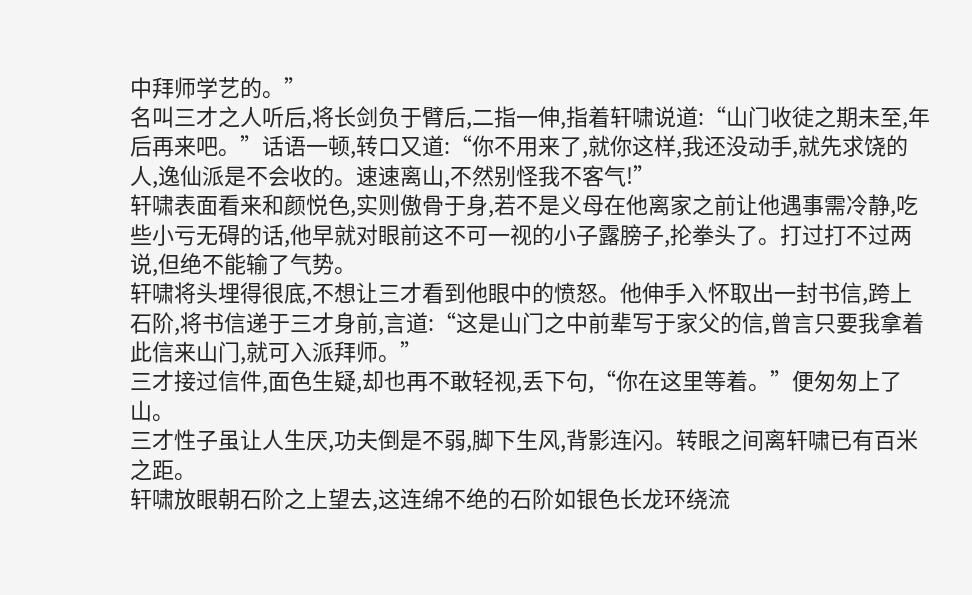中拜师学艺的。”
名叫三才之人听后,将长剑负于臂后,二指一伸,指着轩啸说道:“山门收徒之期未至,年后再来吧。”话语一顿,转口又道:“你不用来了,就你这样,我还没动手,就先求饶的人,逸仙派是不会收的。速速离山,不然别怪我不客气!”
轩啸表面看来和颜悦色,实则傲骨于身,若不是义母在他离家之前让他遇事需冷静,吃些小亏无碍的话,他早就对眼前这不可一视的小子露膀子,抡拳头了。打过打不过两说,但绝不能输了气势。
轩啸将头埋得很底,不想让三才看到他眼中的愤怒。他伸手入怀取出一封书信,跨上石阶,将书信递于三才身前,言道:“这是山门之中前辈写于家父的信,曾言只要我拿着此信来山门,就可入派拜师。”
三才接过信件,面色生疑,却也再不敢轻视,丢下句,“你在这里等着。”便匆匆上了山。
三才性子虽让人生厌,功夫倒是不弱,脚下生风,背影连闪。转眼之间离轩啸已有百米之距。
轩啸放眼朝石阶之上望去,这连绵不绝的石阶如银色长龙环绕流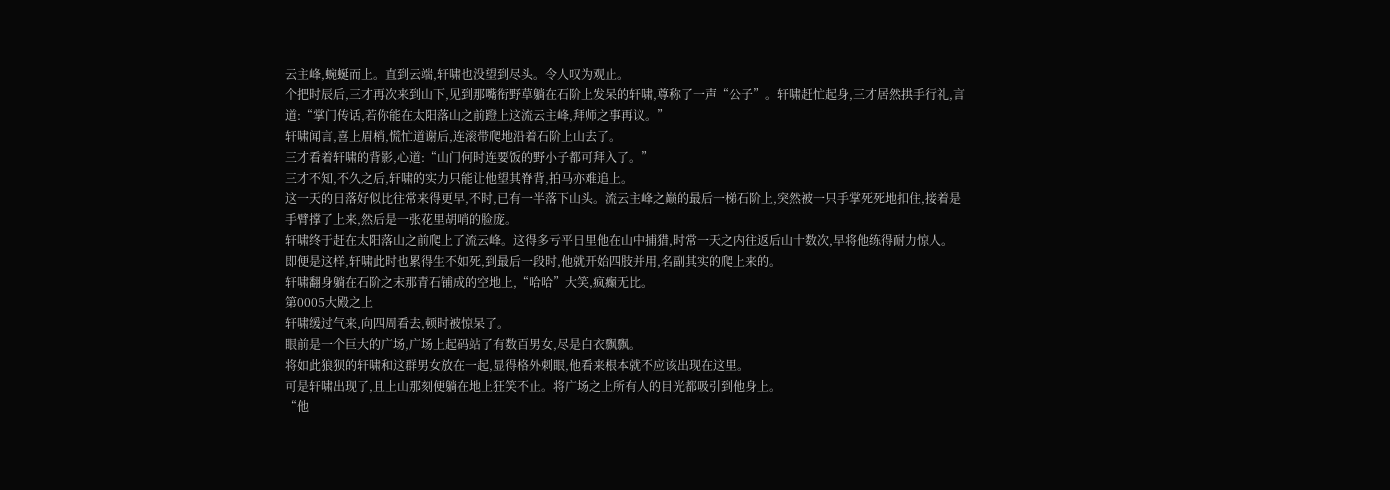云主峰,蜿蜒而上。直到云端,轩啸也没望到尽头。令人叹为观止。
个把时辰后,三才再次来到山下,见到那嘴衔野草躺在石阶上发呆的轩啸,尊称了一声“公子”。轩啸赶忙起身,三才居然拱手行礼,言道:“掌门传话,若你能在太阳落山之前蹬上这流云主峰,拜师之事再议。”
轩啸闻言,喜上眉梢,慌忙道谢后,连滚带爬地沿着石阶上山去了。
三才看着轩啸的背影,心道:“山门何时连要饭的野小子都可拜入了。”
三才不知,不久之后,轩啸的实力只能让他望其脊背,拍马亦难追上。
这一天的日落好似比往常来得更早,不时,已有一半落下山头。流云主峰之巅的最后一梯石阶上,突然被一只手掌死死地扣住,接着是手臂撑了上来,然后是一张花里胡哨的脸庞。
轩啸终于赶在太阳落山之前爬上了流云峰。这得多亏平日里他在山中捕猎,时常一天之内往返后山十数次,早将他练得耐力惊人。
即便是这样,轩啸此时也累得生不如死,到最后一段时,他就开始四肢并用,名副其实的爬上来的。
轩啸翻身躺在石阶之末那青石铺成的空地上,“哈哈”大笑,疯癫无比。
第0005大殿之上
轩啸缓过气来,向四周看去,顿时被惊呆了。
眼前是一个巨大的广场,广场上起码站了有数百男女,尽是白衣飘飘。
将如此狼狈的轩啸和这群男女放在一起,显得格外刺眼,他看来根本就不应该出现在这里。
可是轩啸出现了,且上山那刻便躺在地上狂笑不止。将广场之上所有人的目光都吸引到他身上。
“他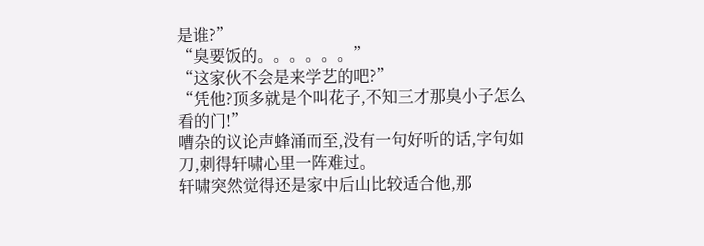是谁?”
“臭要饭的。。。。。。”
“这家伙不会是来学艺的吧?”
“凭他?顶多就是个叫花子,不知三才那臭小子怎么看的门!”
嘈杂的议论声蜂涌而至,没有一句好听的话,字句如刀,刺得轩啸心里一阵难过。
轩啸突然觉得还是家中后山比较适合他,那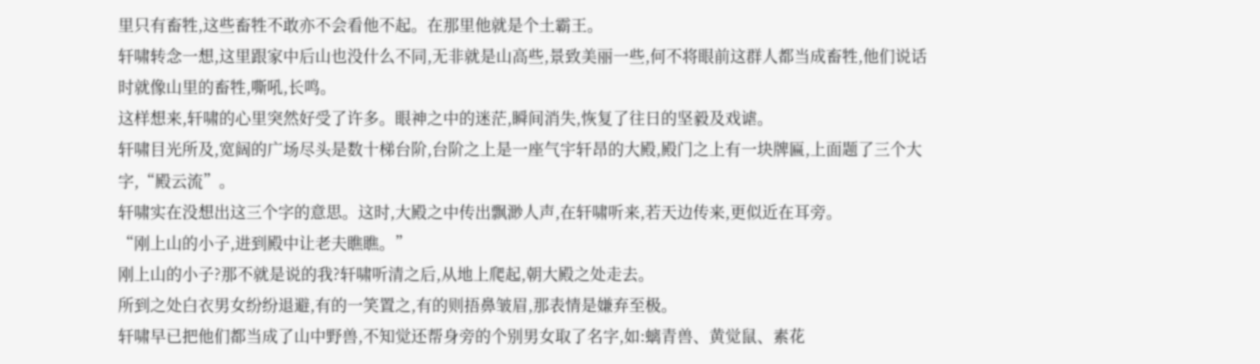里只有畜牲,这些畜牲不敢亦不会看他不起。在那里他就是个土霸王。
轩啸转念一想,这里跟家中后山也没什么不同,无非就是山高些,景致美丽一些,何不将眼前这群人都当成畜牲,他们说话时就像山里的畜牲,嘶吼,长鸣。
这样想来,轩啸的心里突然好受了许多。眼神之中的迷茫,瞬间消失,恢复了往日的坚毅及戏谑。
轩啸目光所及,宽阔的广场尽头是数十梯台阶,台阶之上是一座气宇轩昂的大殿,殿门之上有一块牌匾,上面题了三个大字,“殿云流”。
轩啸实在没想出这三个字的意思。这时,大殿之中传出飘渺人声,在轩啸听来,若天边传来,更似近在耳旁。
“刚上山的小子,进到殿中让老夫瞧瞧。”
刚上山的小子?那不就是说的我?轩啸听清之后,从地上爬起,朝大殿之处走去。
所到之处白衣男女纷纷退避,有的一笑置之,有的则捂鼻皱眉,那表情是嫌弃至极。
轩啸早已把他们都当成了山中野兽,不知觉还帮身旁的个别男女取了名字,如:螭青兽、黄觉鼠、素花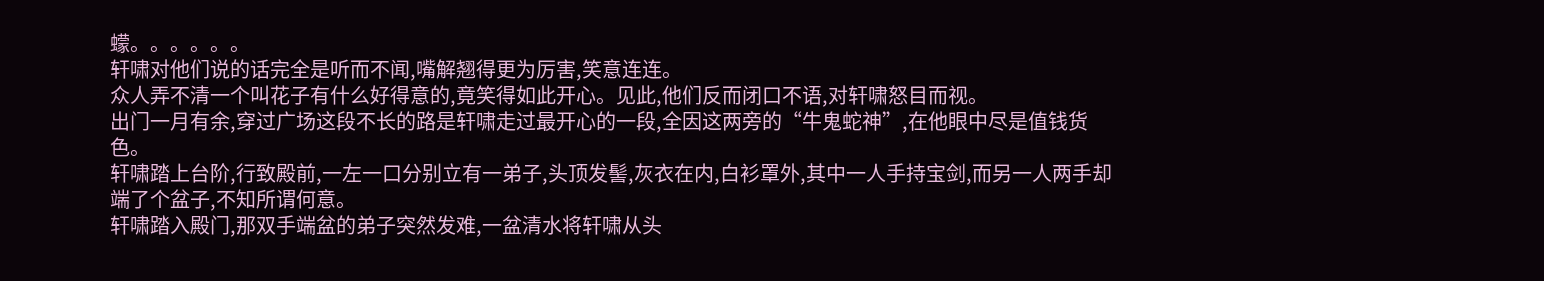蠓。。。。。。
轩啸对他们说的话完全是听而不闻,嘴解翘得更为厉害,笑意连连。
众人弄不清一个叫花子有什么好得意的,竟笑得如此开心。见此,他们反而闭口不语,对轩啸怒目而视。
出门一月有余,穿过广场这段不长的路是轩啸走过最开心的一段,全因这两旁的“牛鬼蛇神”,在他眼中尽是值钱货色。
轩啸踏上台阶,行致殿前,一左一口分别立有一弟子,头顶发髻,灰衣在内,白衫罩外,其中一人手持宝剑,而另一人两手却端了个盆子,不知所谓何意。
轩啸踏入殿门,那双手端盆的弟子突然发难,一盆清水将轩啸从头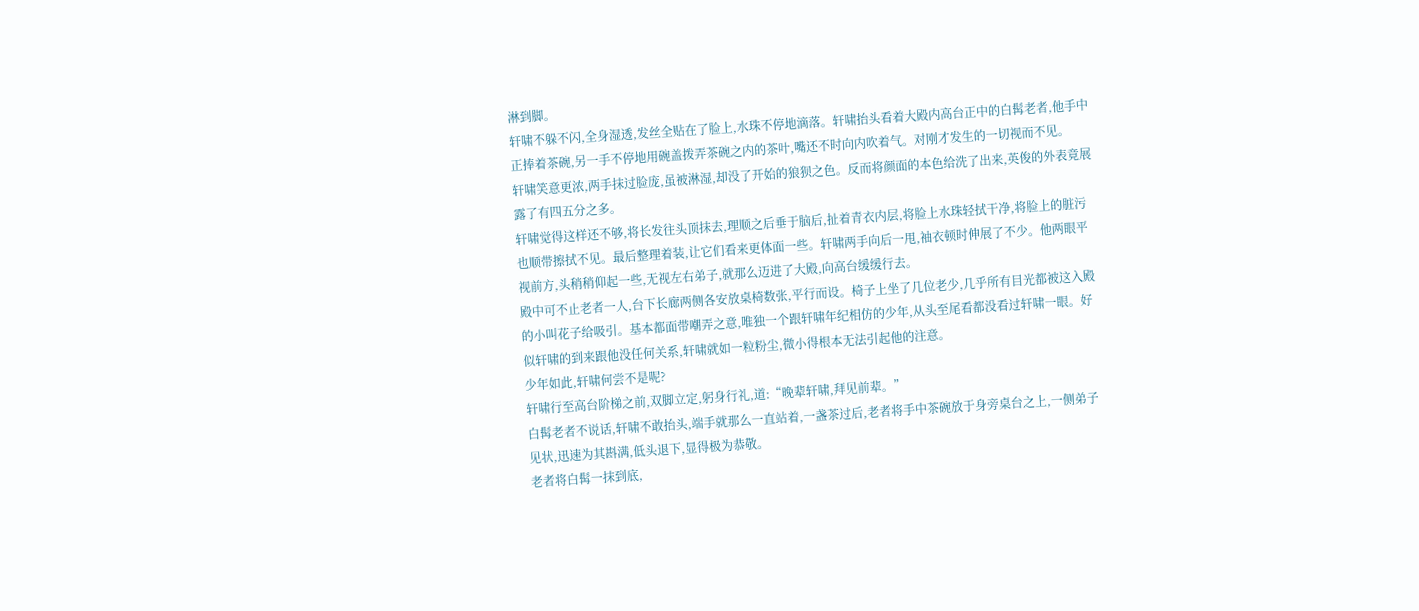淋到脚。
轩啸不躲不闪,全身湿透,发丝全贴在了脸上,水珠不停地滴落。轩啸抬头看着大殿内高台正中的白髯老者,他手中正捧着茶碗,另一手不停地用碗盖拨弄茶碗之内的茶叶,嘴还不时向内吹着气。对刚才发生的一切视而不见。
轩啸笑意更浓,两手抹过脸庞,虽被淋湿,却没了开始的狼狈之色。反而将颜面的本色给洗了出来,英俊的外表竟展露了有四五分之多。
轩啸觉得这样还不够,将长发往头顶抹去,理顺之后垂于脑后,扯着青衣内层,将脸上水珠轻拭干净,将脸上的脏污也顺带擦拭不见。最后整理着装,让它们看来更体面一些。轩啸两手向后一甩,袖衣顿时伸展了不少。他两眼平视前方,头稍稍仰起一些,无视左右弟子,就那么迈进了大殿,向高台缓缓行去。
殿中可不止老者一人,台下长廊两侧各安放桌椅数张,平行而设。椅子上坐了几位老少,几乎所有目光都被这入殿的小叫花子给吸引。基本都面带嘲弄之意,唯独一个跟轩啸年纪相仿的少年,从头至尾看都没看过轩啸一眼。好似轩啸的到来跟他没任何关系,轩啸就如一粒粉尘,微小得根本无法引起他的注意。
少年如此,轩啸何尝不是呢?
轩啸行至高台阶梯之前,双脚立定,躬身行礼,道:“晚辈轩啸,拜见前辈。”
白髯老者不说话,轩啸不敢抬头,端手就那么一直站着,一盏茶过后,老者将手中茶碗放于身旁桌台之上,一侧弟子见状,迅速为其斟满,低头退下,显得极为恭敬。
老者将白髯一抹到底,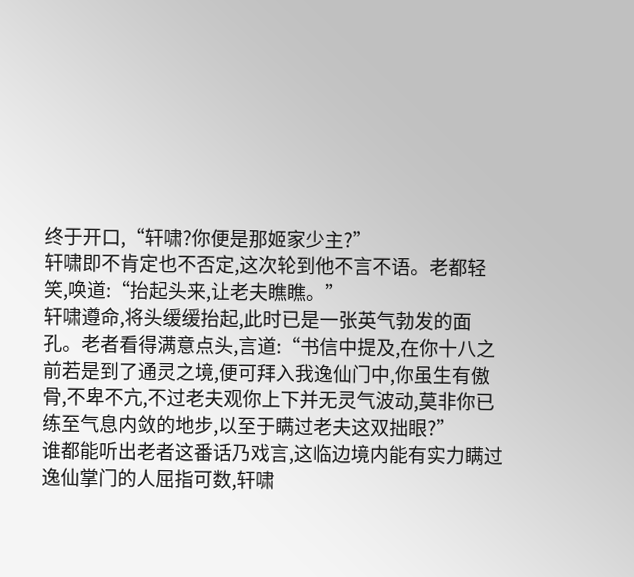终于开口,“轩啸?你便是那姬家少主?”
轩啸即不肯定也不否定,这次轮到他不言不语。老都轻笑,唤道:“抬起头来,让老夫瞧瞧。”
轩啸遵命,将头缓缓抬起,此时已是一张英气勃发的面孔。老者看得满意点头,言道:“书信中提及,在你十八之前若是到了通灵之境,便可拜入我逸仙门中,你虽生有傲骨,不卑不亢,不过老夫观你上下并无灵气波动,莫非你已练至气息内敛的地步,以至于瞒过老夫这双拙眼?”
谁都能听出老者这番话乃戏言,这临边境内能有实力瞒过逸仙掌门的人屈指可数,轩啸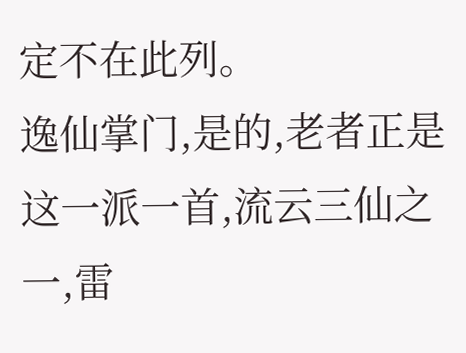定不在此列。
逸仙掌门,是的,老者正是这一派一首,流云三仙之一,雷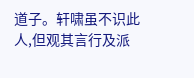道子。轩啸虽不识此人,但观其言行及派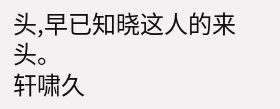头,早已知晓这人的来头。
轩啸久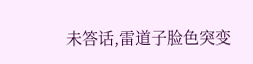未答话,雷道子脸色突变